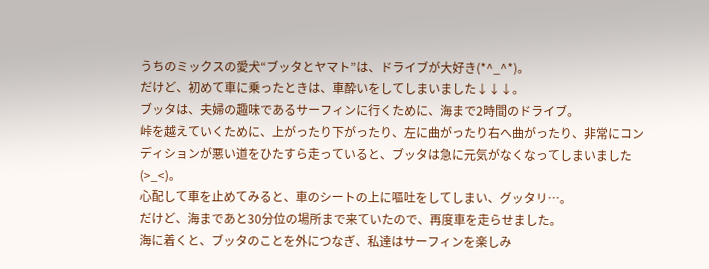うちのミックスの愛犬“ブッタとヤマト”は、ドライブが大好き(*^_^*)。
だけど、初めて車に乗ったときは、車酔いをしてしまいました↓↓↓。
ブッタは、夫婦の趣味であるサーフィンに行くために、海まで2時間のドライブ。
峠を越えていくために、上がったり下がったり、左に曲がったり右へ曲がったり、非常にコンディションが悪い道をひたすら走っていると、ブッタは急に元気がなくなってしまいました(>_<)。
心配して車を止めてみると、車のシートの上に嘔吐をしてしまい、グッタリ…。
だけど、海まであと30分位の場所まで来ていたので、再度車を走らせました。
海に着くと、ブッタのことを外につなぎ、私達はサーフィンを楽しみ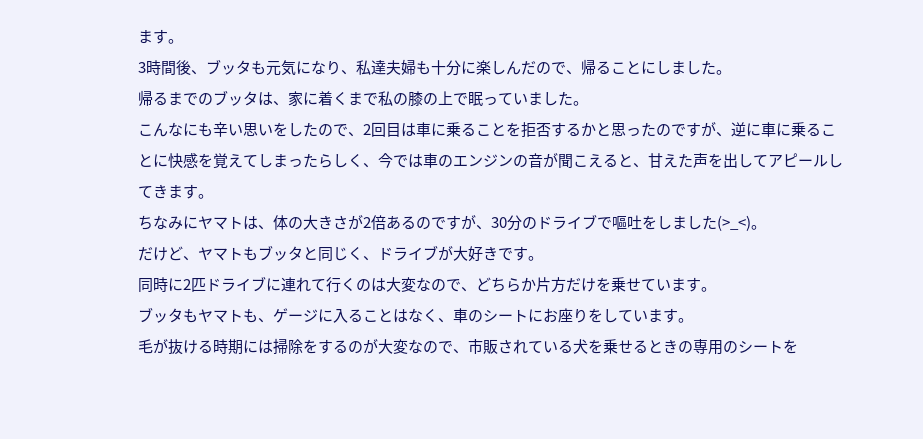ます。
3時間後、ブッタも元気になり、私達夫婦も十分に楽しんだので、帰ることにしました。
帰るまでのブッタは、家に着くまで私の膝の上で眠っていました。
こんなにも辛い思いをしたので、2回目は車に乗ることを拒否するかと思ったのですが、逆に車に乗ることに快感を覚えてしまったらしく、今では車のエンジンの音が聞こえると、甘えた声を出してアピールしてきます。
ちなみにヤマトは、体の大きさが2倍あるのですが、30分のドライブで嘔吐をしました(>_<)。
だけど、ヤマトもブッタと同じく、ドライブが大好きです。
同時に2匹ドライブに連れて行くのは大変なので、どちらか片方だけを乗せています。
ブッタもヤマトも、ゲージに入ることはなく、車のシートにお座りをしています。
毛が抜ける時期には掃除をするのが大変なので、市販されている犬を乗せるときの専用のシートを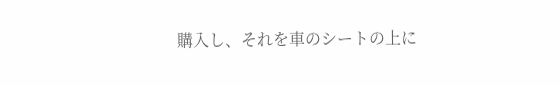購入し、それを車のシートの上に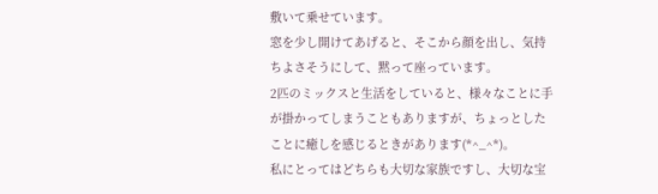敷いて乗せています。
窓を少し開けてあげると、そこから顔を出し、気持ちよさそうにして、黙って座っています。
2匹のミックスと生活をしていると、様々なことに手が掛かってしまうこともありますが、ちょっとしたことに癒しを感じるときがあります(*^_^*)。
私にとってはどちらも大切な家族ですし、大切な宝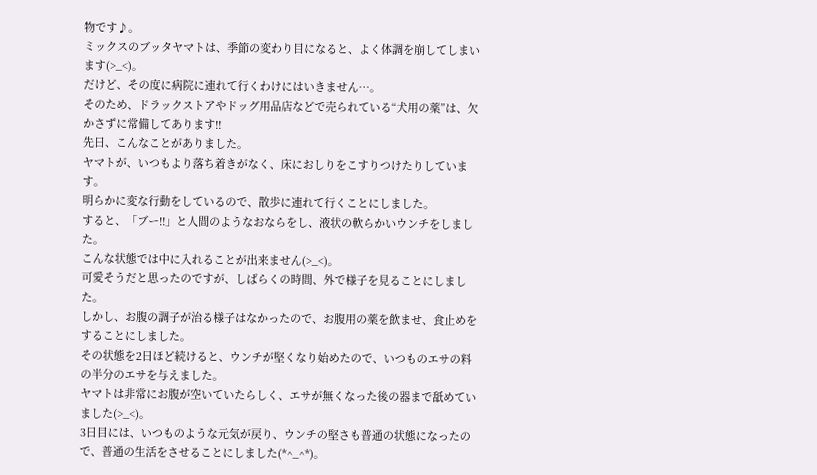物です♪。
ミックスのブッタヤマトは、季節の変わり目になると、よく体調を崩してしまいます(>_<)。
だけど、その度に病院に連れて行くわけにはいきません…。
そのため、ドラックストアやドッグ用品店などで売られている“犬用の薬”は、欠かさずに常備してあります!!
先日、こんなことがありました。
ヤマトが、いつもより落ち着きがなく、床におしりをこすりつけたりしています。
明らかに変な行動をしているので、散歩に連れて行くことにしました。
すると、「ブー!!」と人間のようなおならをし、液状の軟らかいウンチをしました。
こんな状態では中に入れることが出来ません(>_<)。
可愛そうだと思ったのですが、しばらくの時間、外で様子を見ることにしました。
しかし、お腹の調子が治る様子はなかったので、お腹用の薬を飲ませ、食止めをすることにしました。
その状態を2日ほど続けると、ウンチが堅くなり始めたので、いつものエサの料の半分のエサを与えました。
ヤマトは非常にお腹が空いていたらしく、エサが無くなった後の器まで舐めていました(>_<)。
3日目には、いつものような元気が戻り、ウンチの堅さも普通の状態になったので、普通の生活をさせることにしました(*^_^*)。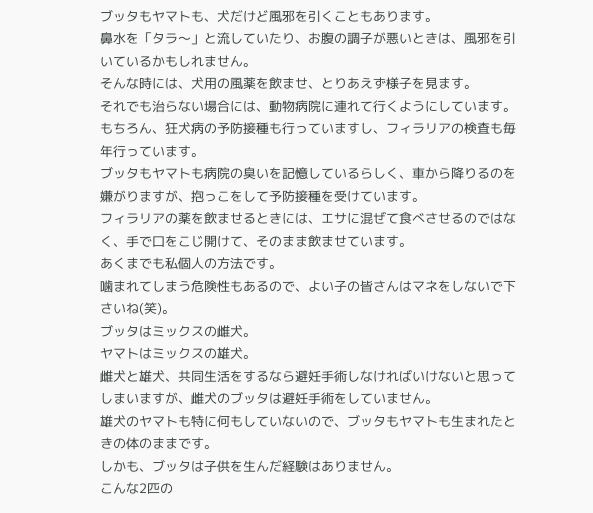ブッタもヤマトも、犬だけど風邪を引くこともあります。
鼻水を「タラ〜」と流していたり、お腹の調子が悪いときは、風邪を引いているかもしれません。
そんな時には、犬用の風薬を飲ませ、とりあえず様子を見ます。
それでも治らない場合には、動物病院に連れて行くようにしています。
もちろん、狂犬病の予防接種も行っていますし、フィラリアの検査も毎年行っています。
ブッタもヤマトも病院の臭いを記憶しているらしく、車から降りるのを嫌がりますが、抱っこをして予防接種を受けています。
フィラリアの薬を飲ませるときには、エサに混ぜて食べさせるのではなく、手で口をこじ開けて、そのまま飲ませています。
あくまでも私個人の方法です。
噛まれてしまう危険性もあるので、よい子の皆さんはマネをしないで下さいね(笑)。
ブッタはミックスの雌犬。
ヤマトはミックスの雄犬。
雌犬と雄犬、共同生活をするなら避妊手術しなければいけないと思ってしまいますが、雌犬のブッタは避妊手術をしていません。
雄犬のヤマトも特に何もしていないので、ブッタもヤマトも生まれたときの体のままです。
しかも、ブッタは子供を生んだ経験はありません。
こんな2匹の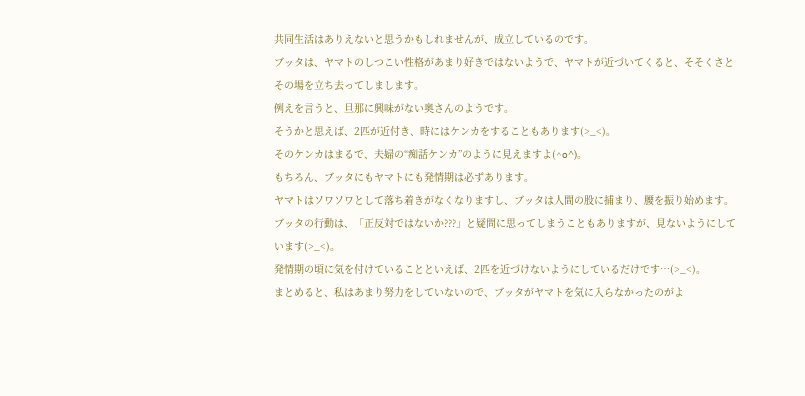共同生活はありえないと思うかもしれませんが、成立しているのです。
ブッタは、ヤマトのしつこい性格があまり好きではないようで、ヤマトが近づいてくると、そそくさとその場を立ち去ってしまします。
例えを言うと、旦那に興味がない奥さんのようです。
そうかと思えば、2匹が近付き、時にはケンカをすることもあります(>_<)。
そのケンカはまるで、夫婦の“痴話ケンカ”のように見えますよ(^o^)。
もちろん、ブッタにもヤマトにも発情期は必ずあります。
ヤマトはソワソワとして落ち着きがなくなりますし、ブッタは人間の股に捕まり、腰を振り始めます。
ブッタの行動は、「正反対ではないか???」と疑問に思ってしまうこともありますが、見ないようにしています(>_<)。
発情期の頃に気を付けていることといえば、2匹を近づけないようにしているだけです…(>_<)。
まとめると、私はあまり努力をしていないので、ブッタがヤマトを気に入らなかったのがよ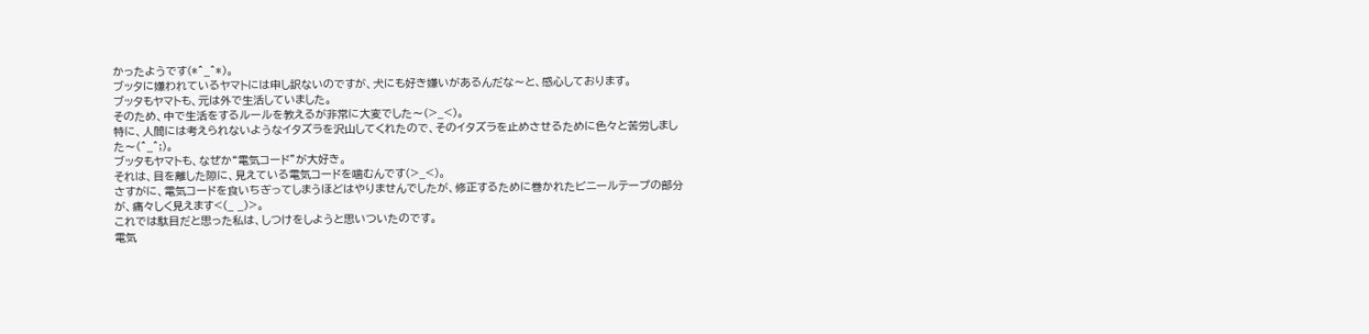かったようです(*^_^*)。
ブッタに嫌われているヤマトには申し訳ないのですが、犬にも好き嫌いがあるんだな〜と、感心しております。
ブッタもヤマトも、元は外で生活していました。
そのため、中で生活をするルールを教えるが非常に大変でした〜(>_<)。
特に、人間には考えられないようなイタズラを沢山してくれたので、そのイタズラを止めさせるために色々と苦労しました〜(^_^;)。
ブッタもヤマトも、なぜか“電気コード”が大好き。
それは、目を離した隙に、見えている電気コードを噛むんです(>_<)。
さすがに、電気コードを食いちぎってしまうほどはやりませんでしたが、修正するために巻かれたビニールテープの部分が、痛々しく見えます<(_ _)>。
これでは駄目だと思った私は、しつけをしようと思いついたのです。
電気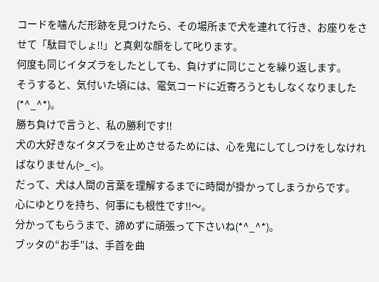コードを噛んだ形跡を見つけたら、その場所まで犬を連れて行き、お座りをさせて「駄目でしょ!!」と真剣な顔をして叱ります。
何度も同じイタズラをしたとしても、負けずに同じことを繰り返します。
そうすると、気付いた頃には、電気コードに近寄ろうともしなくなりました(*^_^*)。
勝ち負けで言うと、私の勝利です!!
犬の大好きなイタズラを止めさせるためには、心を鬼にしてしつけをしなければなりません(>_<)。
だって、犬は人間の言葉を理解するまでに時間が掛かってしまうからです。
心にゆとりを持ち、何事にも根性です!!〜。
分かってもらうまで、諦めずに頑張って下さいね(*^_^*)。
ブッタの“お手”は、手首を曲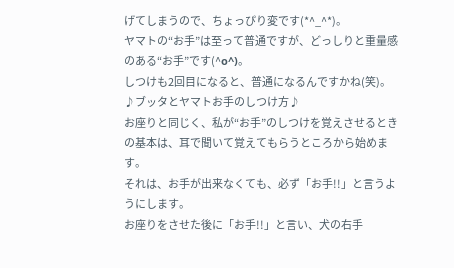げてしまうので、ちょっぴり変です(*^_^*)。
ヤマトの“お手”は至って普通ですが、どっしりと重量感のある“お手”です(^o^)。
しつけも2回目になると、普通になるんですかね(笑)。
♪ブッタとヤマトお手のしつけ方♪
お座りと同じく、私が“お手”のしつけを覚えさせるときの基本は、耳で聞いて覚えてもらうところから始めます。
それは、お手が出来なくても、必ず「お手!!」と言うようにします。
お座りをさせた後に「お手!!」と言い、犬の右手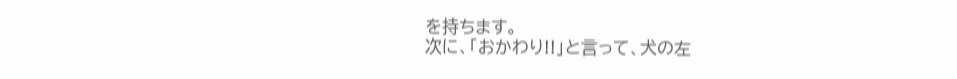を持ちます。
次に、「おかわり!!」と言って、犬の左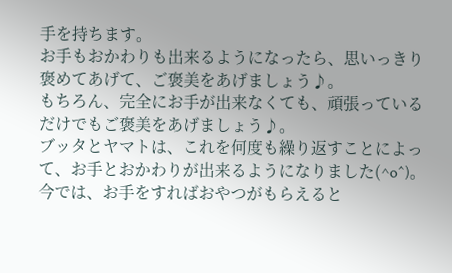手を持ちます。
お手もおかわりも出来るようになったら、思いっきり褒めてあげて、ご褒美をあげましょう♪。
もちろん、完全にお手が出来なくても、頑張っているだけでもご褒美をあげましょう♪。
ブッタとヤマトは、これを何度も繰り返すことによって、お手とおかわりが出来るようになりました(^o^)。
今では、お手をすればおやつがもらえると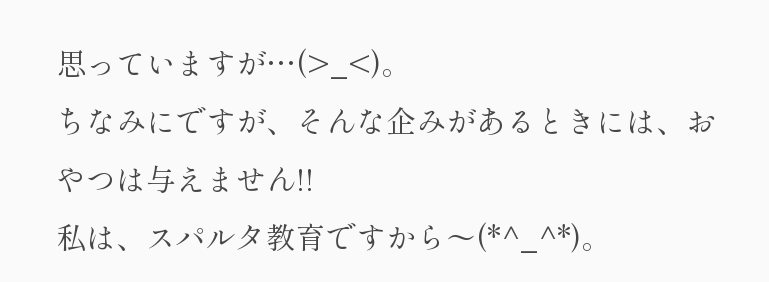思っていますが…(>_<)。
ちなみにですが、そんな企みがあるときには、おやつは与えません!!
私は、スパルタ教育ですから〜(*^_^*)。